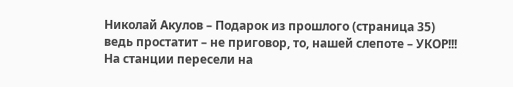Николай Акулов – Подарок из прошлого (страница 35)
ведь простатит – не приговор, то, нашей слепоте – УКОР!!!
На станции пересели на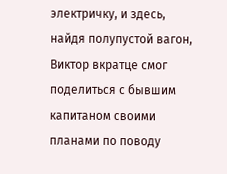электричку, и здесь, найдя полупустой вагон, Виктор вкратце смог поделиться с бывшим капитаном своими планами по поводу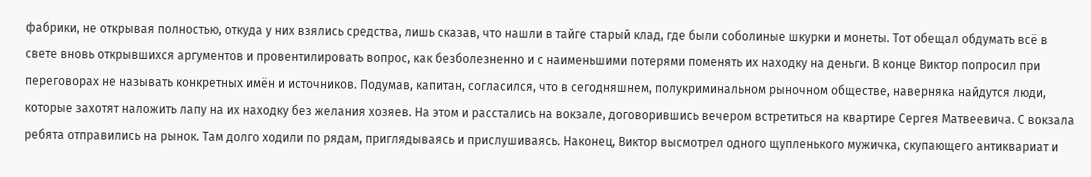фабрики, не открывая полностью, откуда у них взялись средства, лишь сказав, что нашли в тайге старый клад, где были соболиные шкурки и монеты. Тот обещал обдумать всё в свете вновь открывшихся аргументов и провентилировать вопрос, как безболезненно и с наименьшими потерями поменять их находку на деньги. В конце Виктор попросил при переговорах не называть конкретных имён и источников. Подумав, капитан, согласился, что в сегодняшнем, полукриминальном рыночном обществе, наверняка найдутся люди, которые захотят наложить лапу на их находку без желания хозяев. На этом и расстались на вокзале, договорившись вечером встретиться на квартире Сергея Матвеевича. С вокзала ребята отправились на рынок. Там долго ходили по рядам, приглядываясь и прислушиваясь. Наконец, Виктор высмотрел одного щупленького мужичка, скупающего антиквариат и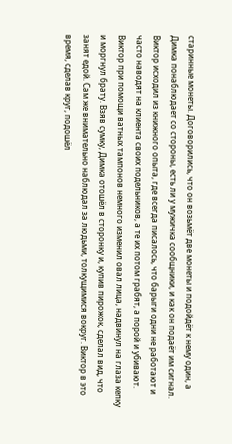старинные монеты. Договорились, что он возьмёт две монеты и подойдёт к нему один, а Димка понаблюдает со стороны, есть ли у мужичка сообщники, и как он подаёт им сигнал. Виктор исходил из книжного опыта, где всегда писалось, что барыги одни не работают и часто наводят на клиента своих подельников, а те их потом грабят, а порой и убивают. Виктор при помощи ватных тампонов немного изменил овал лица, надвинул на глаза кепку и моргнул брату. Взяв сумку, Димка отошёл в сторонку и, купив пирожок, сделал вид, что занят едой. Сам же внимательно наблюдал за людьми, толкущимися вокруг. Виктор в это время, сделав круг, подошёл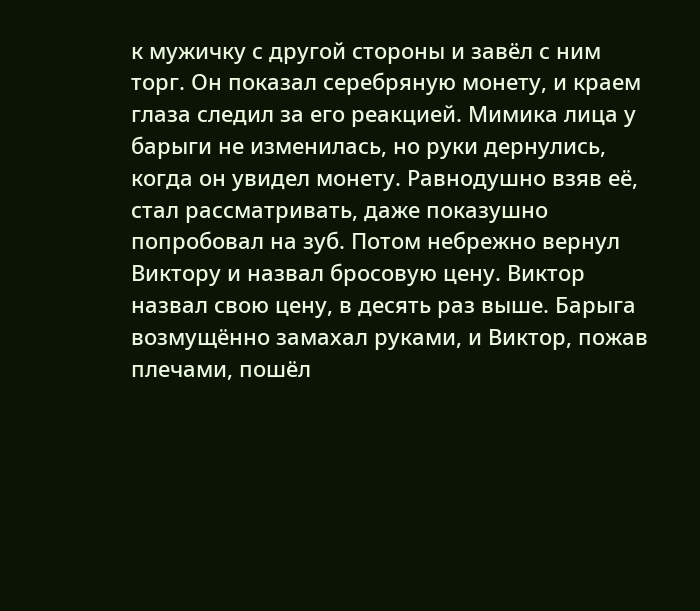к мужичку с другой стороны и завёл с ним торг. Он показал серебряную монету, и краем глаза следил за его реакцией. Мимика лица у барыги не изменилась, но руки дернулись, когда он увидел монету. Равнодушно взяв её, стал рассматривать, даже показушно попробовал на зуб. Потом небрежно вернул Виктору и назвал бросовую цену. Виктор назвал свою цену, в десять раз выше. Барыга возмущённо замахал руками, и Виктор, пожав плечами, пошёл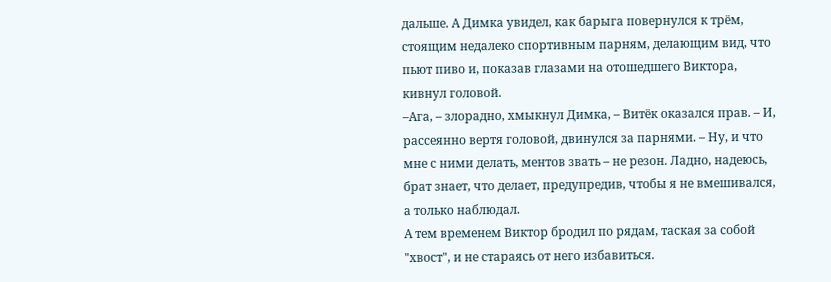дальше. А Димка увидел, как барыга повернулся к трём, стоящим недалеко спортивным парням, делающим вид, что пьют пиво и, показав глазами на отошедшего Виктора, кивнул головой.
–Ага, – злорадно, хмыкнул Димка, – Витёк оказался прав. – И, рассеянно вертя головой, двинулся за парнями. – Ну, и что мне с ними делать, ментов звать – не резон. Ладно, надеюсь, брат знает, что делает, предупредив, чтобы я не вмешивался, а только наблюдал.
А тем временем Виктор бродил по рядам, таская за собой "хвост", и не стараясь от него избавиться.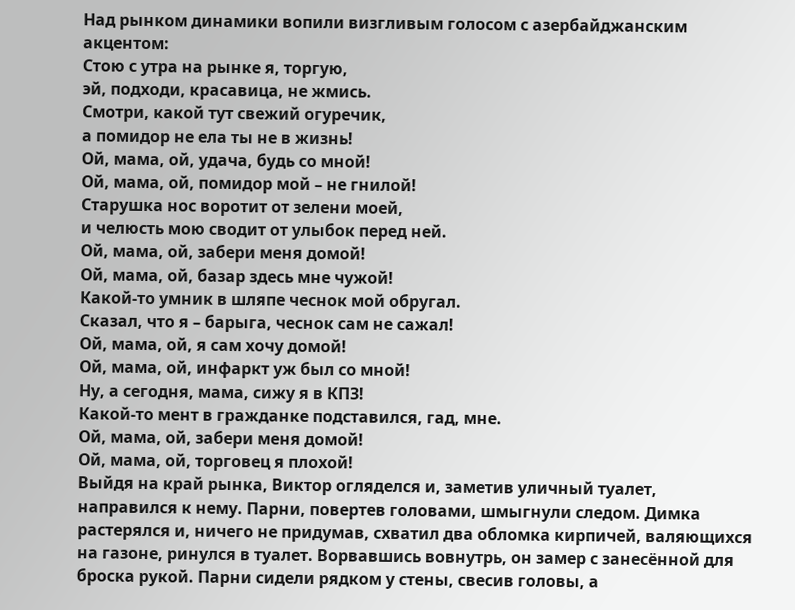Над рынком динамики вопили визгливым голосом с азербайджанским акцентом:
Стою с утра на рынке я, торгую,
эй, подходи, красавица, не жмись.
Смотри, какой тут свежий огуречик,
а помидор не ела ты не в жизнь!
Ой, мама, ой, удача, будь со мной!
Ой, мама, ой, помидор мой – не гнилой!
Старушка нос воротит от зелени моей,
и челюсть мою сводит от улыбок перед ней.
Ой, мама, ой, забери меня домой!
Ой, мама, ой, базар здесь мне чужой!
Какой-то умник в шляпе чеснок мой обругал.
Сказал, что я – барыга, чеснок сам не сажал!
Ой, мама, ой, я сам хочу домой!
Ой, мама, ой, инфаркт уж был со мной!
Ну, а сегодня, мама, сижу я в КПЗ!
Какой-то мент в гражданке подставился, гад, мне.
Ой, мама, ой, забери меня домой!
Ой, мама, ой, торговец я плохой!
Выйдя на край рынка, Виктор огляделся и, заметив уличный туалет, направился к нему. Парни, повертев головами, шмыгнули следом. Димка растерялся и, ничего не придумав, схватил два обломка кирпичей, валяющихся на газоне, ринулся в туалет. Ворвавшись вовнутрь, он замер с занесённой для броска рукой. Парни сидели рядком у стены, свесив головы, а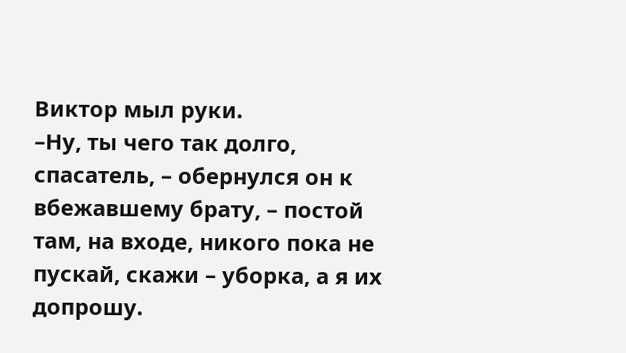Виктор мыл руки.
–Ну, ты чего так долго, спасатель, – обернулся он к вбежавшему брату, – постой там, на входе, никого пока не пускай, скажи – уборка, а я их допрошу.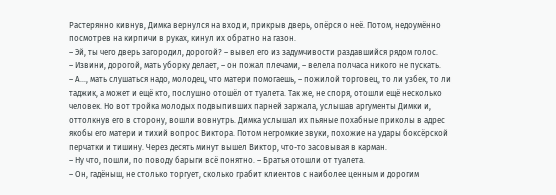Растерянно кивнув, Димка вернулся на вход и, прикрыв дверь, опёрся о неё. Потом, недоумённо посмотрев на кирпичи в руках, кинул их обратно на газон.
– Эй, ты чего дверь загородил, дорогой? – вывел его из задумчивости раздавшийся рядом голос.
– Извини, дорогой, мать уборку делает, – он пожал плечами, – велела полчаса никого не пускать.
– А…, мать слушаться надо, молодец, что матери помогаешь, – пожилой торговец, то ли узбек, то ли таджик, а может и ещё кто, послушно отошёл от туалета. Так же, не споря, отошли ещё несколько человек. Но вот тройка молодых подвыпивших парней заржала, услышав аргументы Димки и, оттолкнув его в сторону, вошли вовнутрь. Димка услышал их пьяные похабные приколы в адрес якобы его матери и тихий вопрос Виктора. Потом негромкие звуки, похожие на удары боксёрской перчатки и тишину. Через десять минут вышел Виктор, что-то засовывая в карман.
– Ну что, пошли, по поводу барыги всё понятно. – Братья отошли от туалета.
– Он, гадёныш, не столько торгует, сколько грабит клиентов с наиболее ценным и дорогим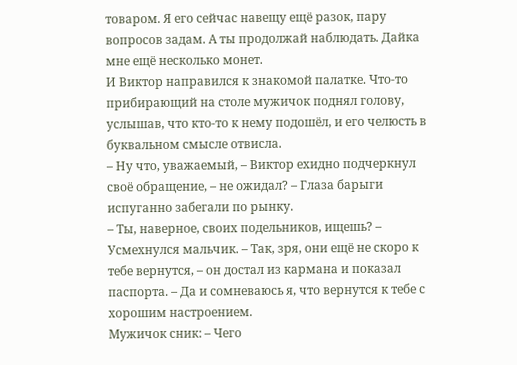товаром. Я его сейчас навещу ещё разок, пару вопросов задам. А ты продолжай наблюдать. Дайка мне ещё несколько монет.
И Виктор направился к знакомой палатке. Что-то прибирающий на столе мужичок поднял голову, услышав, что кто-то к нему подошёл, и его челюсть в буквальном смысле отвисла.
– Ну что, уважаемый, – Виктор ехидно подчеркнул своё обращение, – не ожидал? – Глаза барыги испуганно забегали по рынку.
– Ты, наверное, своих подельников, ищешь? – Усмехнулся мальчик. – Так, зря, они ещё не скоро к тебе вернутся, – он достал из кармана и показал паспорта. – Да и сомневаюсь я, что вернутся к тебе с хорошим настроением.
Мужичок сник: – Чего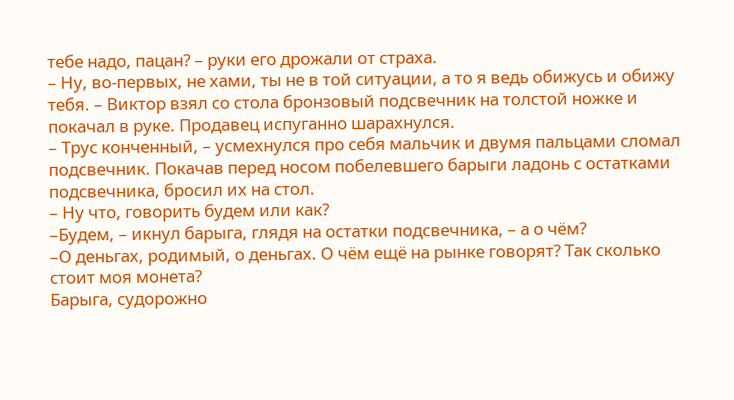тебе надо, пацан? – руки его дрожали от страха.
– Ну, во-первых, не хами, ты не в той ситуации, а то я ведь обижусь и обижу тебя. – Виктор взял со стола бронзовый подсвечник на толстой ножке и покачал в руке. Продавец испуганно шарахнулся.
– Трус конченный, – усмехнулся про себя мальчик и двумя пальцами сломал подсвечник. Покачав перед носом побелевшего барыги ладонь с остатками подсвечника, бросил их на стол.
– Ну что, говорить будем или как?
–Будем, – икнул барыга, глядя на остатки подсвечника, – а о чём?
–О деньгах, родимый, о деньгах. О чём ещё на рынке говорят? Так сколько стоит моя монета?
Барыга, судорожно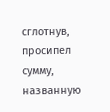сглотнув, просипел сумму, названную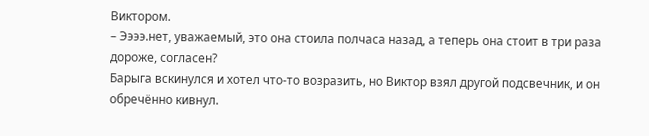Виктором.
– Ээээ.нет, уважаемый, это она стоила полчаса назад, а теперь она стоит в три раза дороже, согласен?
Барыга вскинулся и хотел что-то возразить, но Виктор взял другой подсвечник, и он обречённо кивнул.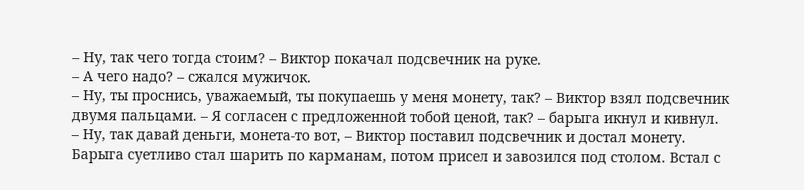– Ну, так чего тогда стоим? – Виктор покачал подсвечник на руке.
– А чего надо? – сжался мужичок.
– Ну, ты проснись, уважаемый, ты покупаешь у меня монету, так? – Виктор взял подсвечник двумя пальцами. – Я согласен с предложенной тобой ценой, так? – барыга икнул и кивнул.
– Ну, так давай деньги, монета-то вот, – Виктор поставил подсвечник и достал монету.
Барыга суетливо стал шарить по карманам, потом присел и завозился под столом. Встал с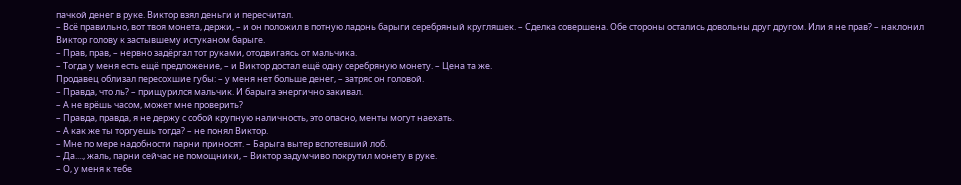пачкой денег в руке. Виктор взял деньги и пересчитал.
– Всё правильно, вот твоя монета, держи, – и он положил в потную ладонь барыги серебряный кругляшек. – Сделка совершена. Обе стороны остались довольны друг другом. Или я не прав? – наклонил Виктор голову к застывшему истуканом барыге.
– Прав, прав, – нервно задёргал тот руками, отодвигаясь от мальчика.
– Тогда у меня есть ещё предложение, – и Виктор достал ещё одну серебряную монету. – Цена та же.
Продавец облизал пересохшие губы: – у меня нет больше денег, – затряс он головой.
– Правда, что ль? – прищурился мальчик. И барыга энергично закивал.
– А не врёшь часом, может мне проверить?
– Правда, правда, я не держу с собой крупную наличность, это опасно, менты могут наехать.
– А как же ты торгуешь тогда? – не понял Виктор.
– Мне по мере надобности парни приносят. – Барыга вытер вспотевший лоб.
– Да...., жаль, парни сейчас не помощники, – Виктор задумчиво покрутил монету в руке.
– О, у меня к тебе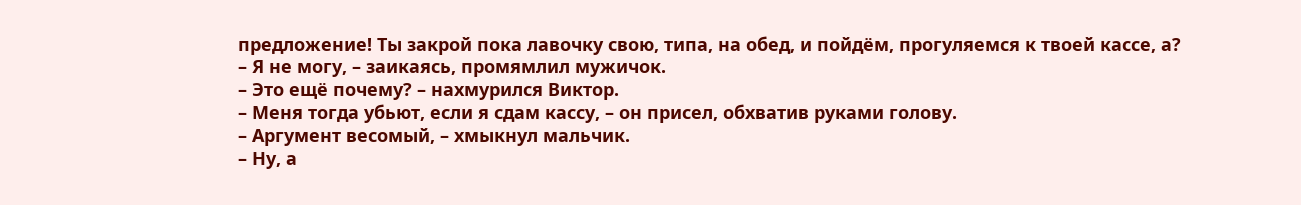предложение! Ты закрой пока лавочку свою, типа, на обед, и пойдём, прогуляемся к твоей кассе, а?
– Я не могу, – заикаясь, промямлил мужичок.
– Это ещё почему? – нахмурился Виктор.
– Меня тогда убьют, если я сдам кассу, – он присел, обхватив руками голову.
– Аргумент весомый, – хмыкнул мальчик.
– Ну, а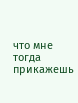что мне тогда прикажешь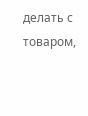делать с товаром,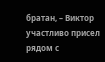братан, – Виктор участливо присел рядом с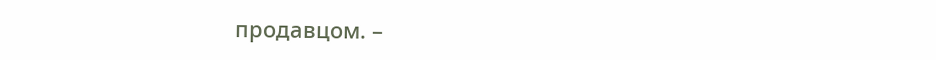продавцом. –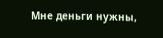Мне деньги нужны,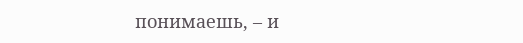понимаешь, – и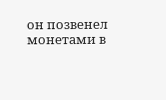он позвенел монетами в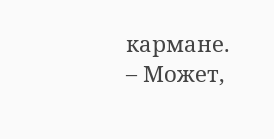кармане.
– Может,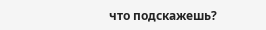что подскажешь?